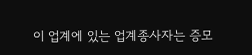이 업계에 있는 업계종사자는 증모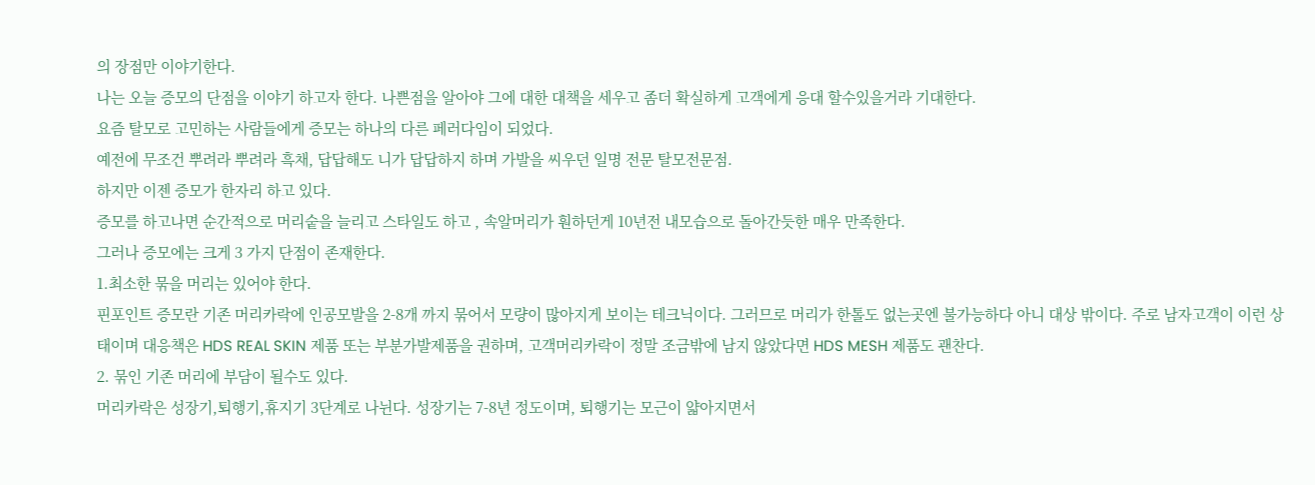의 장점만 이야기한다.
나는 오늘 증모의 단점을 이야기 하고자 한다. 나쁜점을 알아야 그에 대한 대책을 세우고 좀더 확실하게 고객에게 응대 할수있을거라 기대한다.
요즘 탈모로 고민하는 사람들에게 증모는 하나의 다른 페러다임이 되었다.
예전에 무조건 뿌려라 뿌려라 흑채, 답답해도 니가 답답하지 하며 가발을 씨우던 일명 전문 탈모전문점.
하지만 이젠 증모가 한자리 하고 있다.
증모를 하고나면 순간적으로 머리숱을 늘리고 스타일도 하고 , 속알머리가 훤하던게 10년전 내모습으로 돌아간듯한 매우 만족한다.
그러나 증모에는 크게 3 가지 단점이 존재한다.
1.최소한 묶을 머리는 있어야 한다.
핀포인트 증모란 기존 머리카락에 인공모발을 2-8개 까지 묶어서 모량이 많아지게 보이는 테크닉이다. 그러므로 머리가 한톨도 없는곳엔 불가능하다 아니 대상 밖이다. 주로 남자고객이 이런 상태이며 대응책은 HDS REAL SKIN 제품 또는 부분가발제품을 권하며, 고객머리카락이 정말 조금밖에 남지 않았다면 HDS MESH 제품도 괜찬다.
2. 묶인 기존 머리에 부담이 될수도 있다.
머리카락은 성장기,퇴행기,휴지기 3단계로 나뉜다. 성장기는 7-8년 정도이며, 퇴행기는 모근이 얇아지면서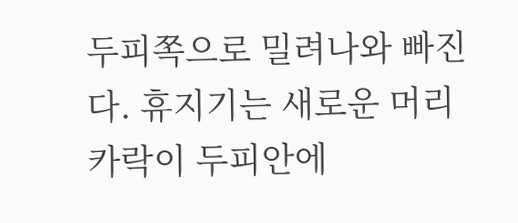두피쪽으로 밀려나와 빠진다. 휴지기는 새로운 머리카락이 두피안에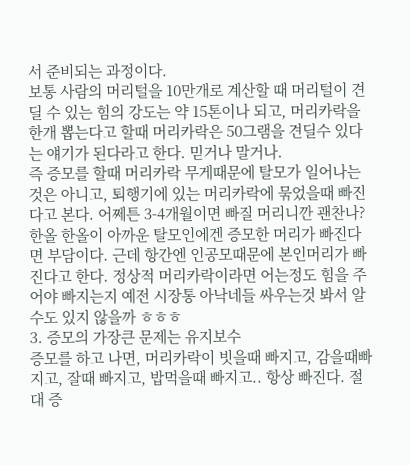서 준비되는 과정이다.
보통 사람의 머리털을 10만개로 계산할 때 머리털이 견딜 수 있는 힘의 강도는 약 15톤이나 되고, 머리카락을 한개 뽑는다고 할때 머리카락은 50그램을 견딜수 있다는 얘기가 된다라고 한다. 믿거나 말거나.
즉 증모를 할때 머리카락 무게때문에 탈모가 일어나는 것은 아니고, 퇴행기에 있는 머리카락에 묶었을때 빠진다고 본다. 어쩨튼 3-4개월이면 빠질 머리니깐 괜찬나? 한올 한올이 아까운 탈모인에겐 증모한 머리가 빠진다면 부담이다. 근데 항간엔 인공모때문에 본인머리가 빠진다고 한다. 정상적 머리카락이라면 어는정도 힘을 주어야 빠지는지 예전 시장통 아낙네들 싸우는것 봐서 알수도 있지 않을까 ㅎㅎㅎ
3. 증모의 가장큰 문제는 유지보수
증모를 하고 나면, 머리카락이 빗을때 빠지고, 감을때빠지고, 잘때 빠지고, 밥먹을때 빠지고.. 항상 빠진다. 절대 증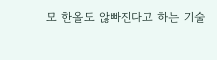모 한올도 않빠진다고 하는 기술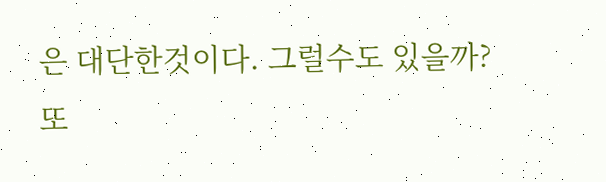은 대단한것이다. 그럴수도 있을까?
또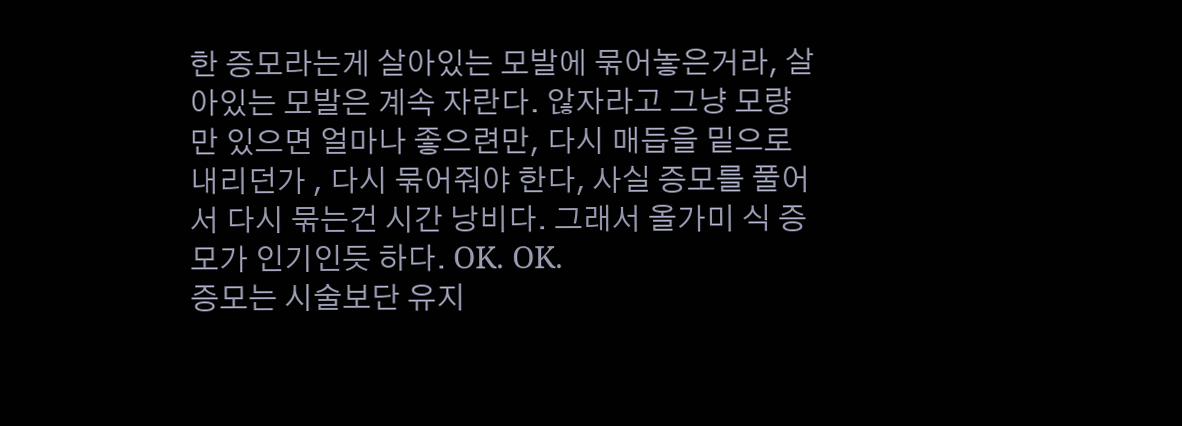한 증모라는게 살아있는 모발에 묶어놓은거라, 살아있는 모발은 계속 자란다. 않자라고 그냥 모량만 있으면 얼마나 좋으련만, 다시 매듭을 밑으로 내리던가 , 다시 묶어줘야 한다, 사실 증모를 풀어서 다시 묶는건 시간 낭비다. 그래서 올가미 식 증모가 인기인듯 하다. OK. OK.
증모는 시술보단 유지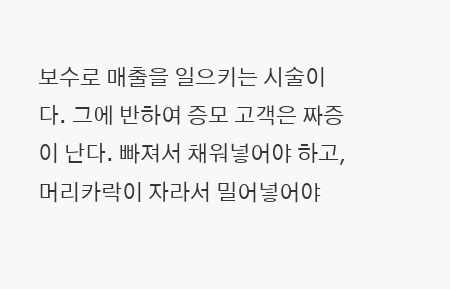보수로 매출을 일으키는 시술이다. 그에 반하여 증모 고객은 짜증이 난다. 빠져서 채워넣어야 하고, 머리카락이 자라서 밀어넣어야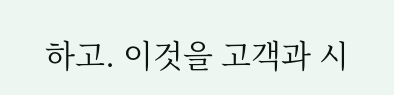하고. 이것을 고객과 시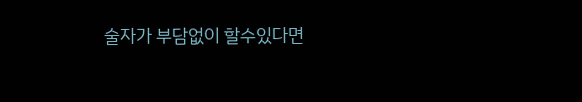술자가 부담없이 할수있다면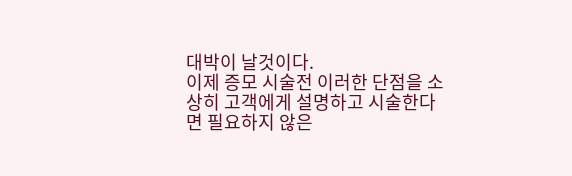대박이 날것이다.
이제 증모 시술전 이러한 단점을 소상히 고객에게 설명하고 시술한다면 필요하지 않은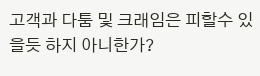고객과 다툼 및 크래임은 피할수 있을듯 하지 아니한가?